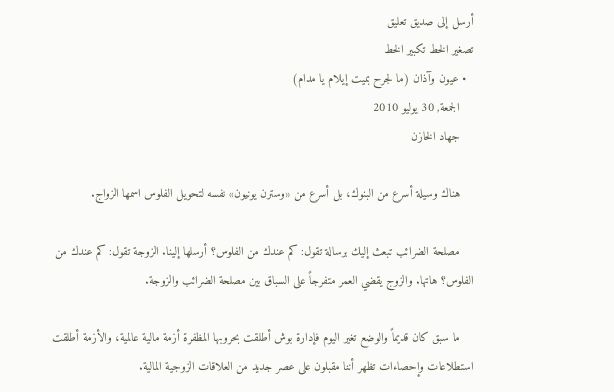أرسل إلى صديق تعليق
تصغير الخط تكبير الخط
  • عيون وآذان (ما لجرح بميت إيلام يا مدام)
    الجمعة, 30 يوليو 2010
    جهاد الخازن

    هناك وسيلة أسرع من البنوك، بل أسرع من «وسترن يونيون» نفسه لتحويل الفلوس اسمها الزواج.

    مصلحة الضرائب تبعث إليك برسالة تقول: كم عندك من الفلوس؟ أرسلها إلينا. الزوجة تقول: كم عندك من الفلوس؟ هاتها. والزوج يقضي العمر متفرجاً على السباق بين مصلحة الضرائب والزوجة.

    ما سبق كان قديماً والوضع تغير اليوم فإدارة بوش أطلقت بحروبها المظفرة أزمة مالية عالمية، والأزمة أطلقت استطلاعات وإحصاءات تظهر أننا مقبلون على عصر جديد من العلاقات الزوجية المالية.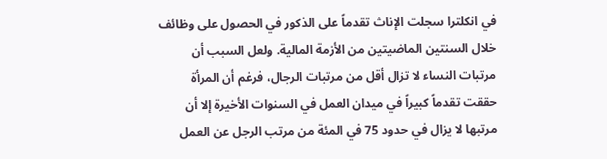في انكلترا سجلت الإناث تقدماً على الذكور في الحصول على وظائف خلال السنتين الماضيتين من الأزمة المالية. ولعل السبب أن مرتبات النساء لا تزال أقل من مرتبات الرجال، فرغم أن المرأة حققت تقدماً كبيراً في ميدان العمل في السنوات الأخيرة إلا أن مرتبها لا يزال في حدود 75 في المئة من مرتب الرجل عن العمل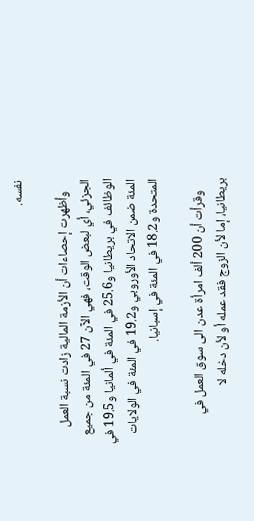نفسه.

    وأظهرت إحصاءات أن الأزمة المالية زادت نسبة العمل الجزئي، أي لبعض الوقت، فهي الآن 27 في المئة من جميع الوظائف في بريطانيا و25.6 في المئة في ألمانيا و19.5 في المئة ضمن الاتحاد الأوروبي و19.2 في المئة في الولايات المتحدة و18.2 في المئة في إسبانيا.

    وقرأت أن 200 ألف امرأة عدن الى سوق العمل في بريطانيا، إما لأن الزوج فقد عمله أو لأن دخله لا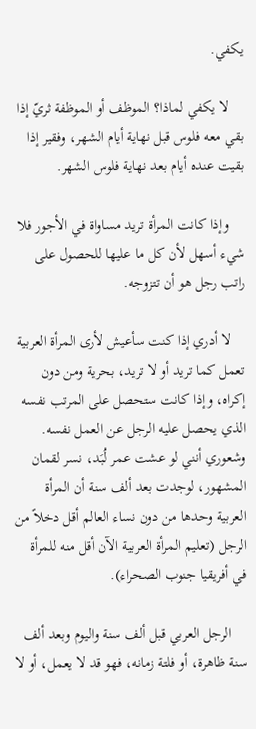يكفي.

    لا يكفي لماذا؟ الموظف أو الموظفة ثريّ إذا بقي معه فلوس قبل نهاية أيام الشهر، وفقير إذا بقيت عنده أيام بعد نهاية فلوس الشهر.

    وإذا كانت المرأة تريد مساواة في الأجور فلا شيء أسهل لأن كل ما عليها للحصول على راتب رجل هو أن تتزوجه.

    لا أدري إذا كنت سأعيش لأرى المرأة العربية تعمل كما تريد أو لا تريد، بحرية ومن دون إكراه، وإذا كانت ستحصل على المرتب نفسه الذي يحصل عليه الرجل عن العمل نفسه. وشعوري أنني لو عشت عمر لُبَد، نسر لقمان المشهور، لوجدت بعد ألف سنة أن المرأة العربية وحدها من دون نساء العالم أقل دخلاً من الرجل (تعليم المرأة العربية الآن أقل منه للمرأة في أفريقيا جنوب الصحراء).

    الرجل العربي قبل ألف سنة واليوم وبعد ألف سنة ظاهرة، أو فلتة زمانه، فهو قد لا يعمل، أو لا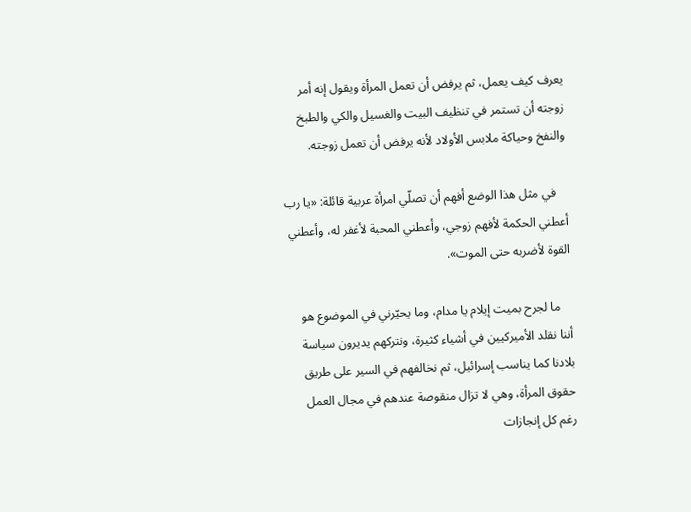يعرف كيف يعمل، ثم يرفض أن تعمل المرأة ويقول إنه أمر زوجته أن تستمر في تنظيف البيت والغسيل والكي والطبخ والنفخ وحياكة ملابس الأولاد لأنه يرفض أن تعمل زوجته.

    في مثل هذا الوضع أفهم أن تصلّي امرأة عربية قائلة: «يا رب أعطني الحكمة لأفهم زوجي، وأعطني المحبة لأغفر له، وأعطني القوة لأضربه حتى الموت».

    ما لجرح بميت إيلام يا مدام، وما يحيّرني في الموضوع هو أننا نقلد الأميركيين في أشياء كثيرة، ونتركهم يديرون سياسة بلادنا كما يناسب إسرائيل، ثم نخالفهم في السير على طريق حقوق المرأة، وهي لا تزال منقوصة عندهم في مجال العمل رغم كل إنجازات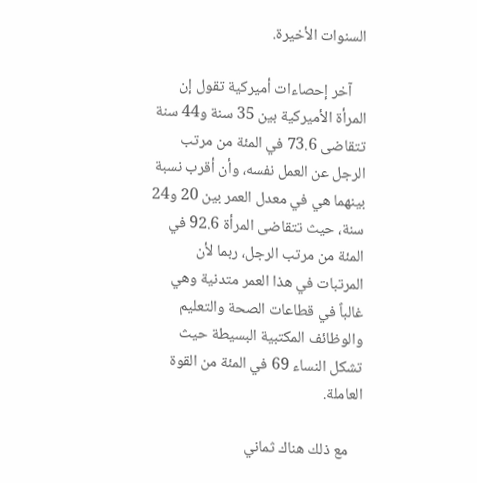السنوات الأخيرة.

    آخر إحصاءات أميركية تقول إن المرأة الأميركية بين 35 سنة و44 سنة تتقاضى 73.6 في المئة من مرتب الرجل عن العمل نفسه، وأن أقرب نسبة بينهما هي في معدل العمر بين 20 و24 سنة، حيث تتقاضى المرأة 92.6 في المئة من مرتب الرجل، ربما لأن المرتبات في هذا العمر متدنية وهي غالباً في قطاعات الصحة والتعليم والوظائف المكتبية البسيطة حيث تشكل النساء 69 في المئة من القوة العاملة.

    مع ذلك هناك ثماني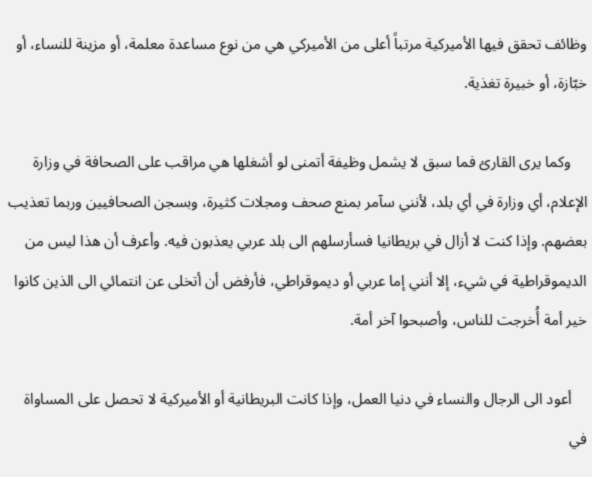وظائف تحقق فيها الأميركية مرتباً أعلى من الأميركي هي من نوع مساعدة معلمة، أو مزينة للنساء، أو خبّازة، أو خبيرة تغذية.

    وكما يرى القارئ فما سبق لا يشمل وظيفة أتمنى لو أشغلها هي مراقب على الصحافة في وزارة الإعلام، أي وزارة في أي بلد، لأنني سآمر بمنع صحف ومجلات كثيرة، وبسجن الصحافيين وربما تعذيب بعضهم. وإذا كنت لا أزال في بريطانيا فسأرسلهم الى بلد عربي يعذبون فيه. وأعرف أن هذا ليس من الديموقراطية في شيء، إلا أنني إما عربي أو ديموقراطي، فأرفض أن أتخلى عن انتمائي الى الذين كانوا خير أمة أُخرجت للناس، وأصبحوا آخر أمة.

    أعود الى الرجال والنساء في دنيا العمل، وإذا كانت البريطانية أو الأميركية لا تحصل على المساواة في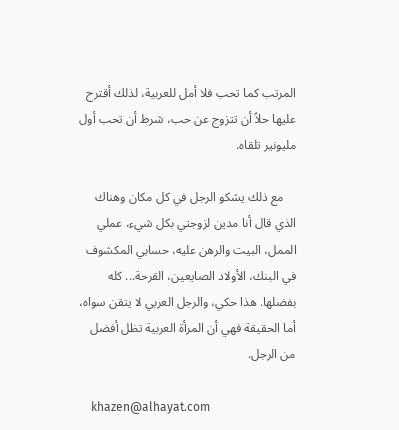المرتب كما تحب فلا أمل للعربية، لذلك أقترح عليها حلاً أن تتزوج عن حب، شرط أن تحب أول مليونير تلقاه.

    مع ذلك يشكو الرجل في كل مكان وهناك الذي قال أنا مدين لزوجتي بكل شيء، عملي الممل، البيت والرهن عليه، حسابي المكشوف في البنك، الأولاد الصايعين، القرحة... كله بفضلها. هذا حكي، والرجل العربي لا يتقن سواه، أما الحقيقة فهي أن المرأة العربية تظل أفضل من الرجل.

    khazen@alhayat.com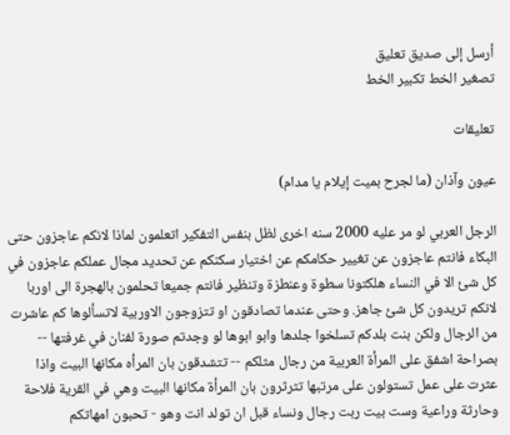أرسل إلى صديق تعليق
تصغير الخط تكبير الخط

تعليقات

عيون وآذان (ما لجرح بميت إيلام يا مدام)

الرجل العربي لو مر عليه 2000 سنه اخرى لظل بنفس التفكير اتعلمون لماذا لانكم عاجزون حتى البكاء فانتم عاجزون عن تغيير حكامكم عن اختيار سكنكم عن تحديد مجال عملكم عاجزون في كل شئ الا في النساء هلكتونا سطوة وعنطزة وتنظير فانتم جميعا تحلمون بالهجرة الى اوربا لانكم تريدون كل شئ جاهز. وحتى عندما تصادقون او تتزوجون الاوربية لاتسألوها كم عاشرت من الرجال ولكن بنت بلدكم تسلخوا جلدها وابو ابوها لو وجدتم صورة لفنان في غرفتها -- بصراحة اشفق على المرأة العربية من رجال مثلكم -- تتشدقون بان المرأه مكانها البيت واذا عثرت على عمل تستولون على مرتبها تثرثرون بان المرأة مكانها البيت وهي في القرية فلاحة وحارثة وراعية وست بيت ربت رجال ونساء قبل ان تولد انت وهو - تحبون امهاتكم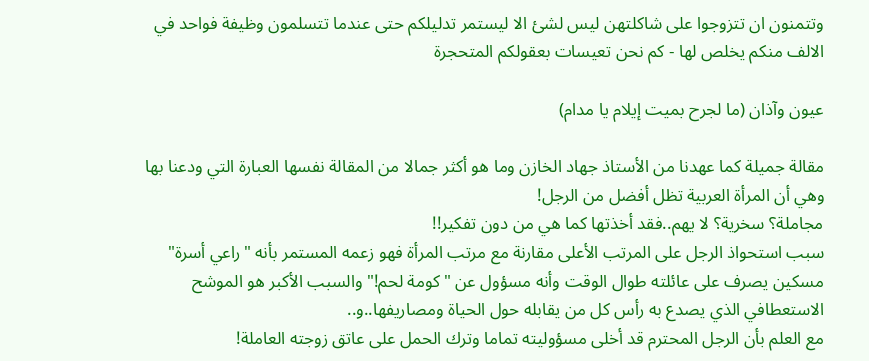وتتمنون ان تتزوجوا على شاكلتهن ليس لشئ الا ليستمر تدليلكم حتى عندما تتسلمون وظيفة فواحد في الالف منكم يخلص لها - كم نحن تعيسات بعقولكم المتحجرة

عيون وآذان (ما لجرح بميت إيلام يا مدام)

مقالة جميلة كما عهدنا من الأستاذ جهاد الخازن وما هو أكثر جمالا من المقالة نفسها العبارة التي ودعنا بها وهي أن المرأة العربية تظل أفضل من الرجل!
مجاملة؟ سخرية؟ لا يهم..فقد أخذتها كما هي من دون تفكير!!
سبب استحواذ الرجل على المرتب الأعلى مقارنة مع مرتب المرأة فهو زعمه المستمر بأنه "راعي أسرة" مسكين يصرف على عائلته طوال الوقت وأنه مسؤول عن "كومة لحم!" والسبب الأكبر هو الموشح الاستعطافي الذي يصدع به رأس كل من يقابله حول الحياة ومصاريفها..و..
مع العلم بأن الرجل المحترم قد أخلى مسؤوليته تماما وترك الحمل على عاتق زوجته العاملة!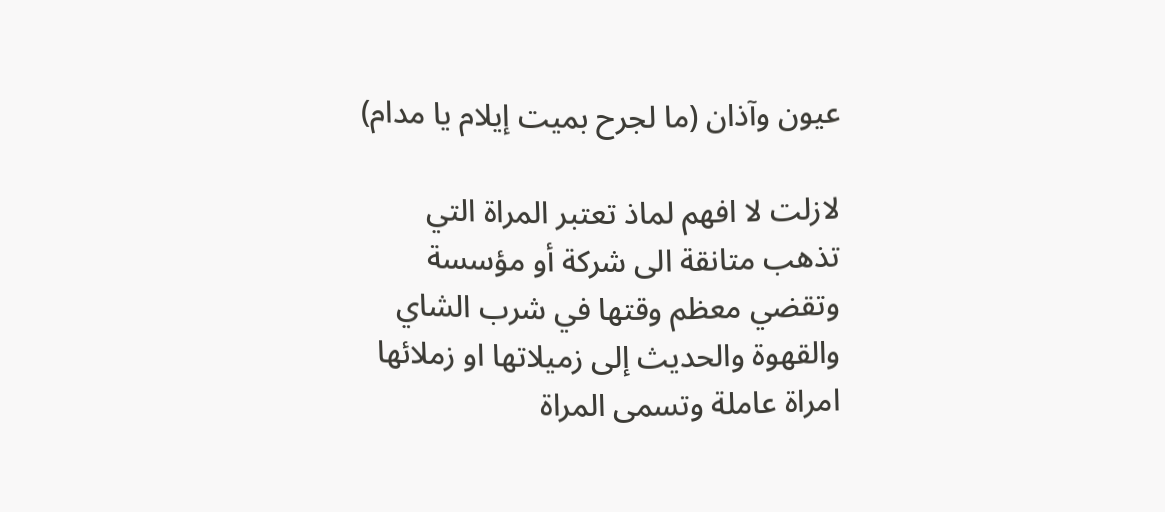عيون وآذان (ما لجرح بميت إيلام يا مدام)

لازلت لا افهم لماذ تعتبر المراة التي تذهب متانقة الى شركة أو مؤسسة وتقضي معظم وقتها في شرب الشاي والقهوة والحديث إلى زميلاتها او زملائها امراة عاملة وتسمى المراة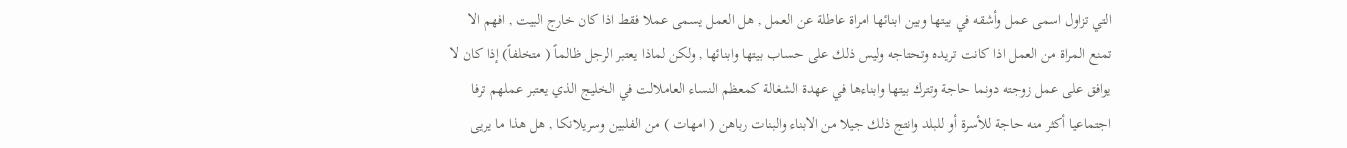التي تزاول اسمى عمل وأشقه في بيتها وبين ابنائها امراة عاطلة عن العمل , هل العمل يسمى عملا فقط اذا كان خارج البيت , افهم الا تمنع المراة من العمل اذا كانت تريده وتحتاجه وليس ذلك على حساب بيتها وابنائها , ولكن لماذا يعتبر الرجل ظالماً ( متخلفاً) إذا كان لا يوافق على عمل زوجته دونما حاجة وتترك بيتها وابناءها في عهدة الشغالة كمعظم النساء العاملالت في الخليج الذي يعتبر عملهم ترفا اجتماعيا أكثر منه حاجة للأسرة أو للبلد وانتج ذلك جيلا من الابناء والبنات رباهن ( امهات ) من الفلبين وسريلانكا , هل هذا ما يريى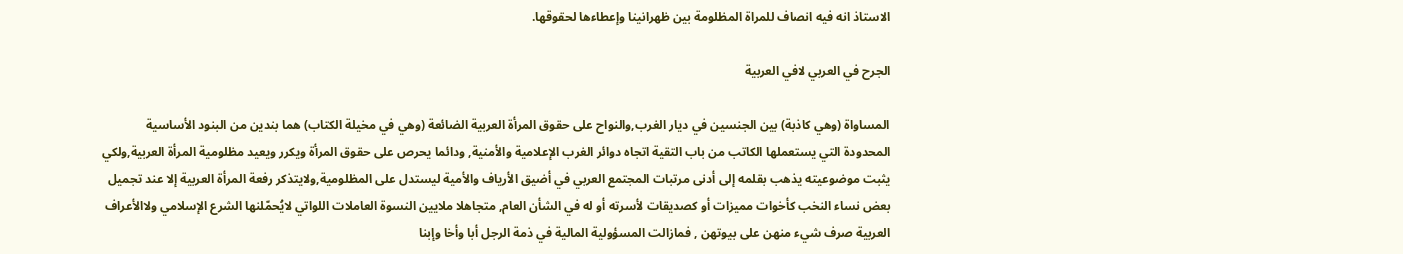الاستاذ انه فيه انصاف للمراة المظلومة بين ظهرانينا وإعطاءها لحقوقها.

الجرح في العربي لافي العربية

المساواة (وهي كاذبة) بين الجنسين في ديار الغرب,والنواح على حقوق المرأة العربية الضائعة (وهي في مخيلة الكتاب) هما بندين من البنود الأساسية المحدودة التي يستعملها الكاتب من باب التقية اتجاه دوائر الغرب الإعلامية والأمنية, ودائما يحرص على حقوق المرأة ويكرر ويعيد مظلومية المرأة العربية,ولكي يثبت موضوعيته يذهب بقلمه إلى أدنى مرتبات المجتمع العربي في أضيق الأرياف والأمية ليستدل على المظلومية,ولايتذكر رفعة المرأة العربية إلا عند تجميل بعض نساء النخب كأخوات مميزات أو كصديقات لأسرته أو له في الشأن العام, متجاهلا ملايين النسوة العاملات اللواتي لايُحمّلنها الشرع الإسلامي ولاالأعراف العربية صرف شيء منهن على بيوتهن , فمازالت المسؤولية المالية في ذمة الرجل أبا وأخا وإبنا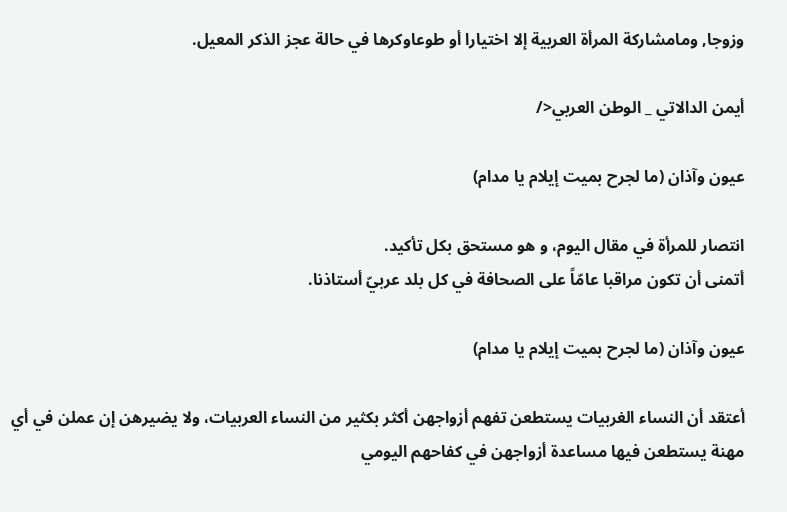وزوجا, ومامشاركة المرأة العربية إلا اختيارا أو طوعاوكرها في حالة عجز الذكر المعيل.

أيمن الدالاتي _ الوطن العربي</

عيون وآذان (ما لجرح بميت إيلام يا مدام)

انتصار للمرأة في مقال اليوم، و هو مستحق بكل تأكيد.
أتمنى أن تكون مراقبا عامّاً على الصحافة في كل بلد عربيّ أستاذنا.

عيون وآذان (ما لجرح بميت إيلام يا مدام)

أعتقد أن النساء الغربيات يستطعن تفهم أزواجهن أكثر بكثير من النساء العربيات، ولا يضيرهن إن عملن في أي مهنة يستطعن فيها مساعدة أزواجهن في كفاحهم اليومي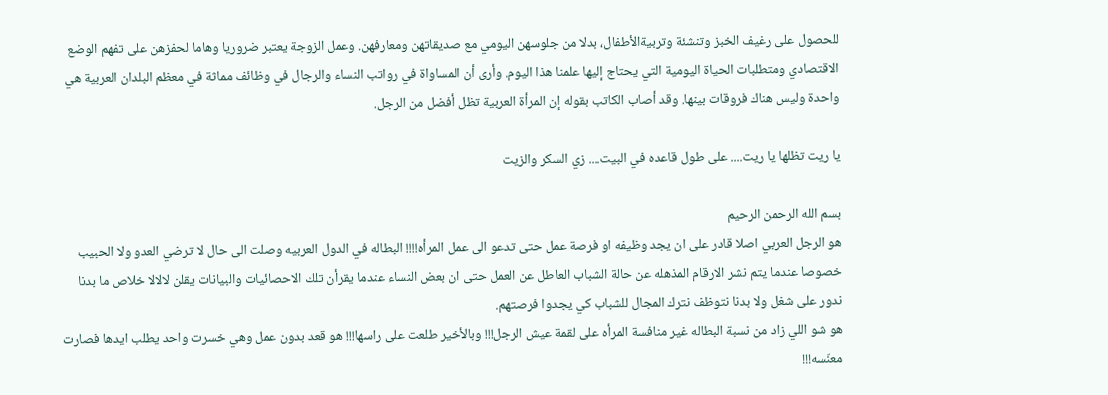للحصول على رغيف الخبز وتنشئة وتربيةالأطفال، بدلا من جلوسهن اليومي مع صديقاتهن ومعارفهن. وعمل الزوجة يعتبر ضروريا وهاما لحفزهن على تفهم الوضع الاقتصادي ومتطلبات الحياة اليومية التي يحتاج إليها علمنا هذا اليوم. وأرى أن المساواة في رواتب النساء والرجال في وظائف مماثة في معظم البلدان العربية هي واحدة وليس هناك فروقات بينها. وقد أصاب الكاتب بقوله إن المرأة العربية تظل أفضل من الرجل.

يا ريت تظلها يا ريت.... على طول قاعده في البيت.... زي السكر والزيت

بسم الله الرحمن الرحيم
هو الرجل العربي اصلا قادر على ان يجد وظيفه او فرصة عمل حتى تدعو الى عمل المرأه!!!! البطاله في الدول العربيه وصلت الى حال لا ترضي العدو ولا الحبيب خصوصا عندما يتم نشر الارقام المذهله عن حالة الشباب العاطل عن العمل حتى ان بعض النساء عندما يقرأن تلك الاحصائيات والبيانات يقلن لالالا خلاص ما بدنا ندور على شغل ولا بدنا نتوظف نترك المجال للشباب كي يجدوا فرصتهم.
هو شو اللي زاد من نسبة البطاله غير منافسة المرأه على لقمة عيش الرجل!!! وبالأخير طلعت على راسها!!! هو قعد بدون عمل وهي خسرت واحد يطلب ايدها فصارت معنّسه!!!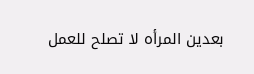بعدين المرأه لا تصلح للعمل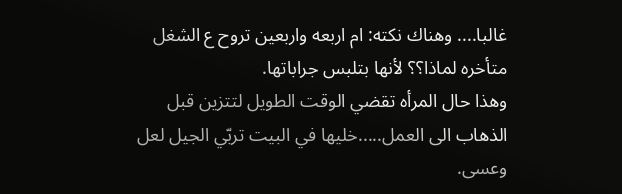غالبا.... وهناك نكته: ام اربعه واربعين تروح ع الشغل متأخره لماذا؟؟ لأنها بتلبس جراباتها.
وهذا حال المرأه تقضي الوقت الطويل لتتزين قبل الذهاب الى العمل.....خليها في البيت تربّي الجيل لعل وعسى.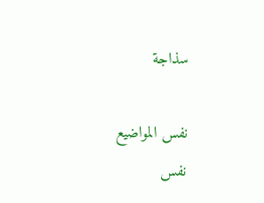سذاجة

نفس المواضيع
نفس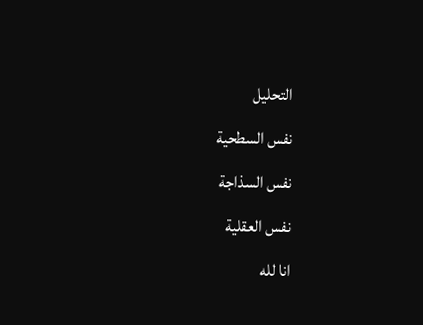التحليل
نفس السطحية
نفس السذاجة
نفس العقلية
انا لله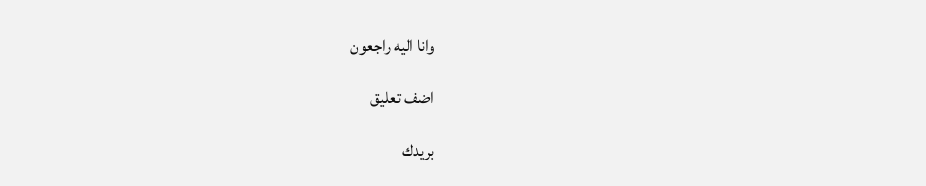وانا اليه راجعون

اضف تعليق

بريدك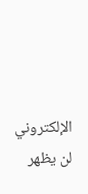الإلكتروني لن يظهر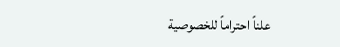علناً احتراماً للخصوصية